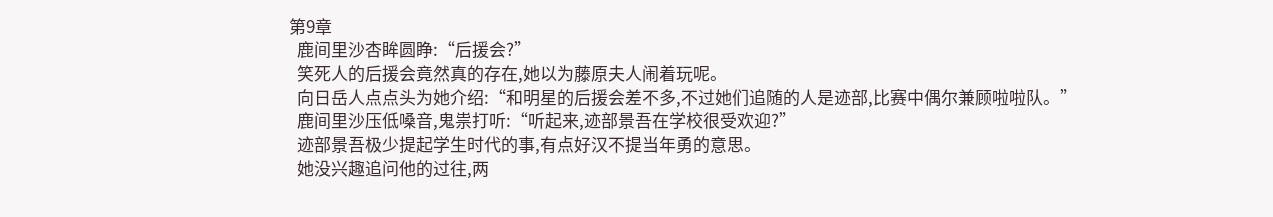第9章
  鹿间里沙杏眸圆睁:“后援会?”
  笑死人的后援会竟然真的存在,她以为藤原夫人闹着玩呢。
  向日岳人点点头为她介绍:“和明星的后援会差不多,不过她们追随的人是迹部,比赛中偶尔兼顾啦啦队。”
  鹿间里沙压低嗓音,鬼祟打听:“听起来,迹部景吾在学校很受欢迎?”
  迹部景吾极少提起学生时代的事,有点好汉不提当年勇的意思。
  她没兴趣追问他的过往,两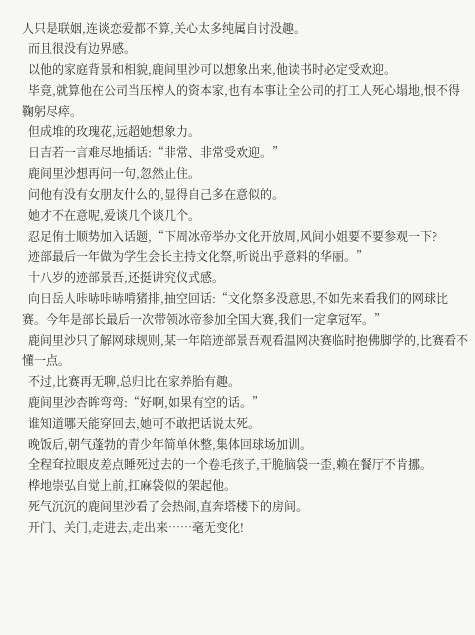人只是联姻,连谈恋爱都不算,关心太多纯属自讨没趣。
  而且很没有边界感。
  以他的家庭背景和相貌,鹿间里沙可以想象出来,他读书时必定受欢迎。
  毕竟,就算他在公司当压榨人的资本家,也有本事让全公司的打工人死心塌地,恨不得鞠躬尽瘁。
  但成堆的玫瑰花,远超她想象力。
  日吉若一言难尽地插话:“非常、非常受欢迎。”
  鹿间里沙想再问一句,忽然止住。
  问他有没有女朋友什么的,显得自己多在意似的。
  她才不在意呢,爱谈几个谈几个。
  忍足侑士顺势加入话题,“下周冰帝举办文化开放周,风间小姐要不要参观一下?
  迹部最后一年做为学生会长主持文化祭,听说出乎意料的华丽。”
  十八岁的迹部景吾,还挺讲究仪式感。
  向日岳人咔哧咔哧啃猪排,抽空回话:“文化祭多没意思,不如先来看我们的网球比赛。今年是部长最后一次带领冰帝参加全国大赛,我们一定拿冠军。”
  鹿间里沙只了解网球规则,某一年陪迹部景吾观看温网决赛临时抱佛脚学的,比赛看不懂一点。
  不过,比赛再无聊,总归比在家养胎有趣。
  鹿间里沙杏眸弯弯:“好啊,如果有空的话。”
  谁知道哪天能穿回去,她可不敢把话说太死。
  晚饭后,朝气蓬勃的青少年简单休整,集体回球场加训。
  全程耷拉眼皮差点睡死过去的一个卷毛孩子,干脆脑袋一歪,赖在餐厅不肯挪。
  桦地崇弘自觉上前,扛麻袋似的架起他。
  死气沉沉的鹿间里沙看了会热闹,直奔塔楼下的房间。
  开门、关门,走进去,走出来……毫无变化!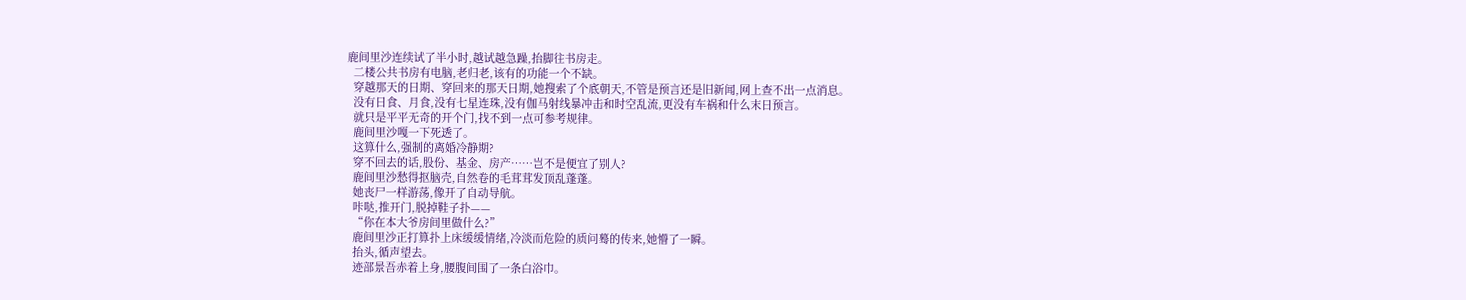鹿间里沙连续试了半小时,越试越急躁,抬脚往书房走。
  二楼公共书房有电脑,老归老,该有的功能一个不缺。
  穿越那天的日期、穿回来的那天日期,她搜索了个底朝天,不管是预言还是旧新闻,网上查不出一点消息。
  没有日食、月食,没有七星连珠,没有伽马射线暴冲击和时空乱流,更没有车祸和什么末日预言。
  就只是平平无奇的开个门,找不到一点可参考规律。
  鹿间里沙嘎一下死透了。
  这算什么,强制的离婚冷静期?
  穿不回去的话,股份、基金、房产……岂不是便宜了别人?
  鹿间里沙愁得抠脑壳,自然卷的毛茸茸发顶乱蓬蓬。
  她丧尸一样游荡,像开了自动导航。
  咔哒,推开门,脱掉鞋子扑——
  “你在本大爷房间里做什么?”
  鹿间里沙正打算扑上床缓缓情绪,冷淡而危险的质问蓦的传来,她懵了一瞬。
  抬头,循声望去。
  迹部景吾赤着上身,腰腹间围了一条白浴巾。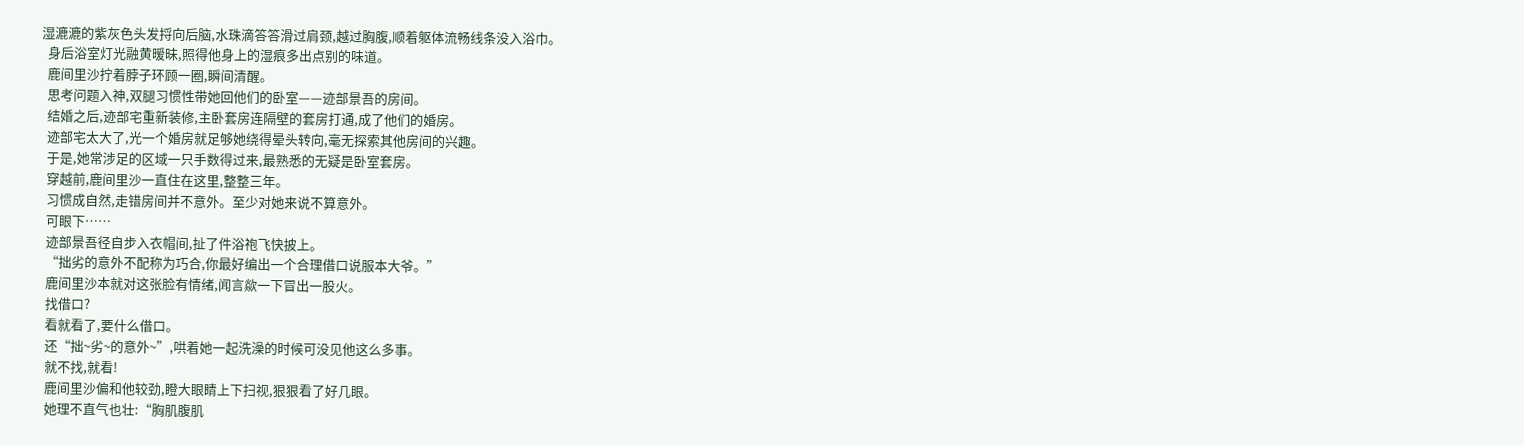湿漉漉的紫灰色头发捋向后脑,水珠滴答答滑过肩颈,越过胸腹,顺着躯体流畅线条没入浴巾。
  身后浴室灯光融黄暧昧,照得他身上的湿痕多出点别的味道。
  鹿间里沙拧着脖子环顾一圈,瞬间清醒。
  思考问题入神,双腿习惯性带她回他们的卧室——迹部景吾的房间。
  结婚之后,迹部宅重新装修,主卧套房连隔壁的套房打通,成了他们的婚房。
  迹部宅太大了,光一个婚房就足够她绕得晕头转向,毫无探索其他房间的兴趣。
  于是,她常涉足的区域一只手数得过来,最熟悉的无疑是卧室套房。
  穿越前,鹿间里沙一直住在这里,整整三年。
  习惯成自然,走错房间并不意外。至少对她来说不算意外。
  可眼下……
  迹部景吾径自步入衣帽间,扯了件浴袍飞快披上。
  “拙劣的意外不配称为巧合,你最好编出一个合理借口说服本大爷。”
  鹿间里沙本就对这张脸有情绪,闻言歘一下冒出一股火。
  找借口?
  看就看了,要什么借口。
  还“拙~劣~的意外~”,哄着她一起洗澡的时候可没见他这么多事。
  就不找,就看!
  鹿间里沙偏和他较劲,瞪大眼睛上下扫视,狠狠看了好几眼。
  她理不直气也壮:“胸肌腹肌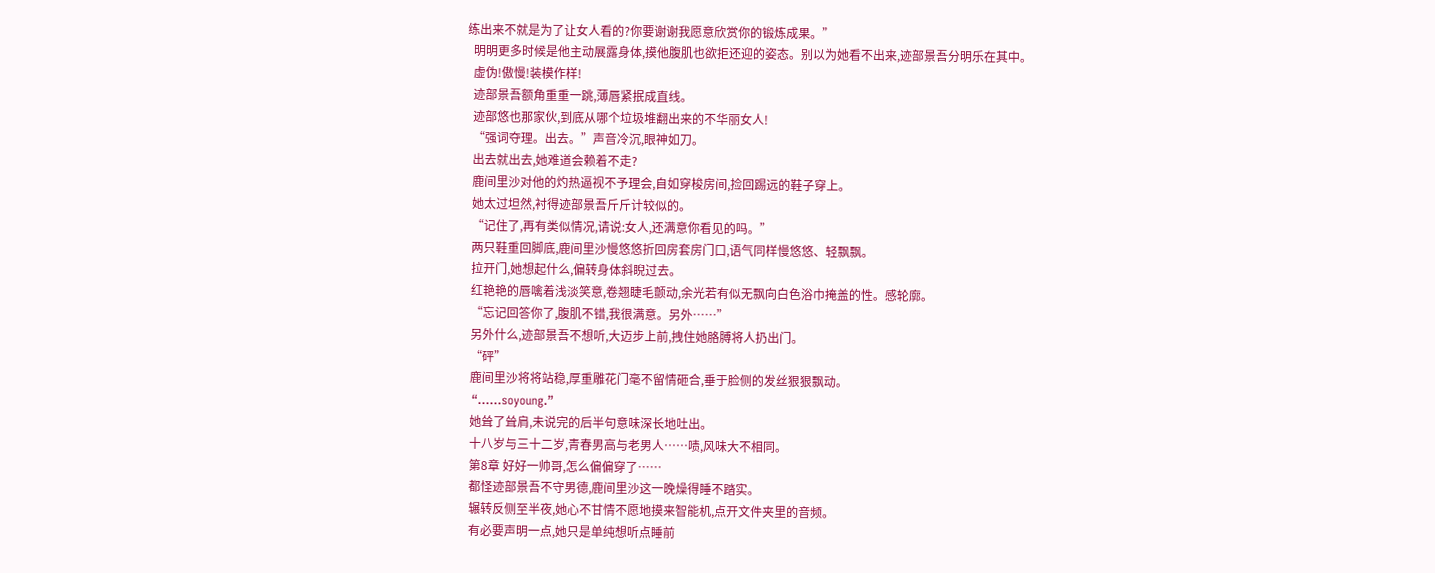练出来不就是为了让女人看的?你要谢谢我愿意欣赏你的锻炼成果。”
  明明更多时候是他主动展露身体,摸他腹肌也欲拒还迎的姿态。别以为她看不出来,迹部景吾分明乐在其中。
  虚伪!傲慢!装模作样!
  迹部景吾额角重重一跳,薄唇紧抿成直线。
  迹部悠也那家伙,到底从哪个垃圾堆翻出来的不华丽女人!
  “强词夺理。出去。”声音冷沉,眼神如刀。
  出去就出去,她难道会赖着不走?
  鹿间里沙对他的灼热逼视不予理会,自如穿梭房间,捡回踢远的鞋子穿上。
  她太过坦然,衬得迹部景吾斤斤计较似的。
  “记住了,再有类似情况,请说:女人,还满意你看见的吗。”
  两只鞋重回脚底,鹿间里沙慢悠悠折回房套房门口,语气同样慢悠悠、轻飘飘。
  拉开门,她想起什么,偏转身体斜睨过去。
  红艳艳的唇噙着浅淡笑意,卷翘睫毛颤动,余光若有似无飘向白色浴巾掩盖的性。感轮廓。
  “忘记回答你了,腹肌不错,我很满意。另外……”
  另外什么,迹部景吾不想听,大迈步上前,拽住她胳膊将人扔出门。
  “砰”
  鹿间里沙将将站稳,厚重雕花门毫不留情砸合,垂于脸侧的发丝狠狠飘动。
  “……soyoung.”
  她耸了耸肩,未说完的后半句意味深长地吐出。
  十八岁与三十二岁,青春男高与老男人……啧,风味大不相同。
  第8章 好好一帅哥,怎么偏偏穿了……
  都怪迹部景吾不守男德,鹿间里沙这一晚燥得睡不踏实。
  辗转反侧至半夜,她心不甘情不愿地摸来智能机,点开文件夹里的音频。
  有必要声明一点,她只是单纯想听点睡前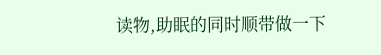读物,助眠的同时顺带做一下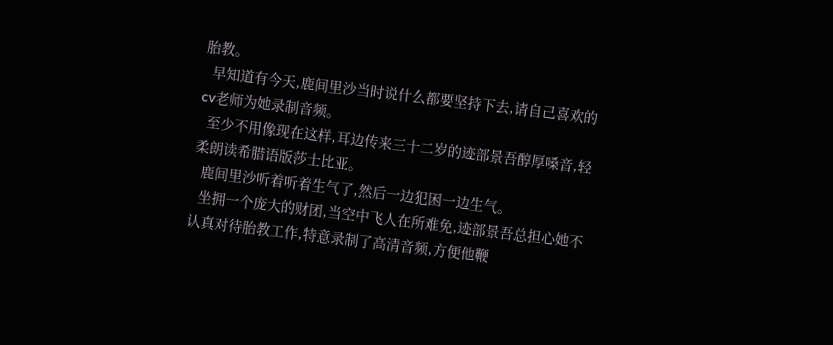胎教。
  早知道有今天,鹿间里沙当时说什么都要坚持下去,请自己喜欢的cv老师为她录制音频。
  至少不用像现在这样,耳边传来三十二岁的迹部景吾醇厚嗓音,轻柔朗读希腊语版莎士比亚。
  鹿间里沙听着听着生气了,然后一边犯困一边生气。
  坐拥一个庞大的财团,当空中飞人在所难免,迹部景吾总担心她不认真对待胎教工作,特意录制了高清音频,方便他鞭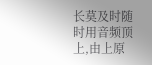长莫及时随时用音频顶上,由上原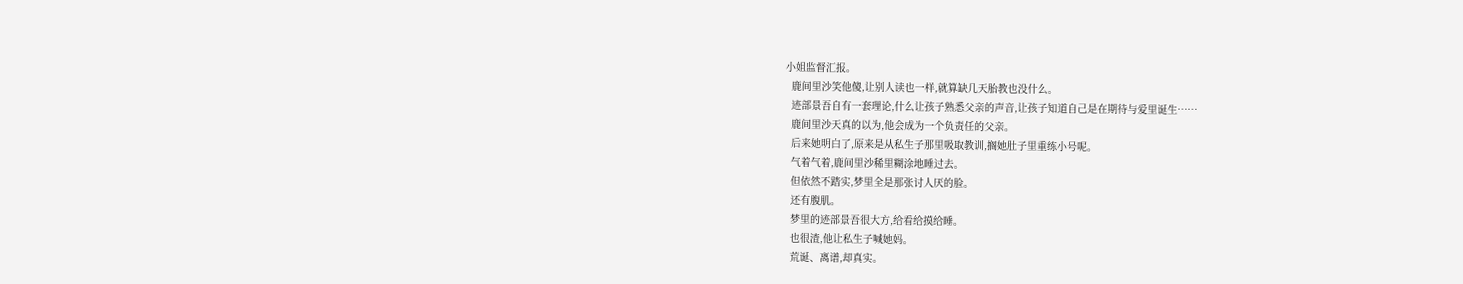小姐监督汇报。
  鹿间里沙笑他傻,让别人读也一样,就算缺几天胎教也没什么。
  迹部景吾自有一套理论,什么让孩子熟悉父亲的声音,让孩子知道自己是在期待与爱里诞生……
  鹿间里沙天真的以为,他会成为一个负责任的父亲。
  后来她明白了,原来是从私生子那里吸取教训,搁她肚子里重练小号呢。
  气着气着,鹿间里沙稀里糊涂地睡过去。
  但依然不踏实,梦里全是那张讨人厌的脸。
  还有腹肌。
  梦里的迹部景吾很大方,给看给摸给睡。
  也很渣,他让私生子喊她妈。
  荒诞、离谱,却真实。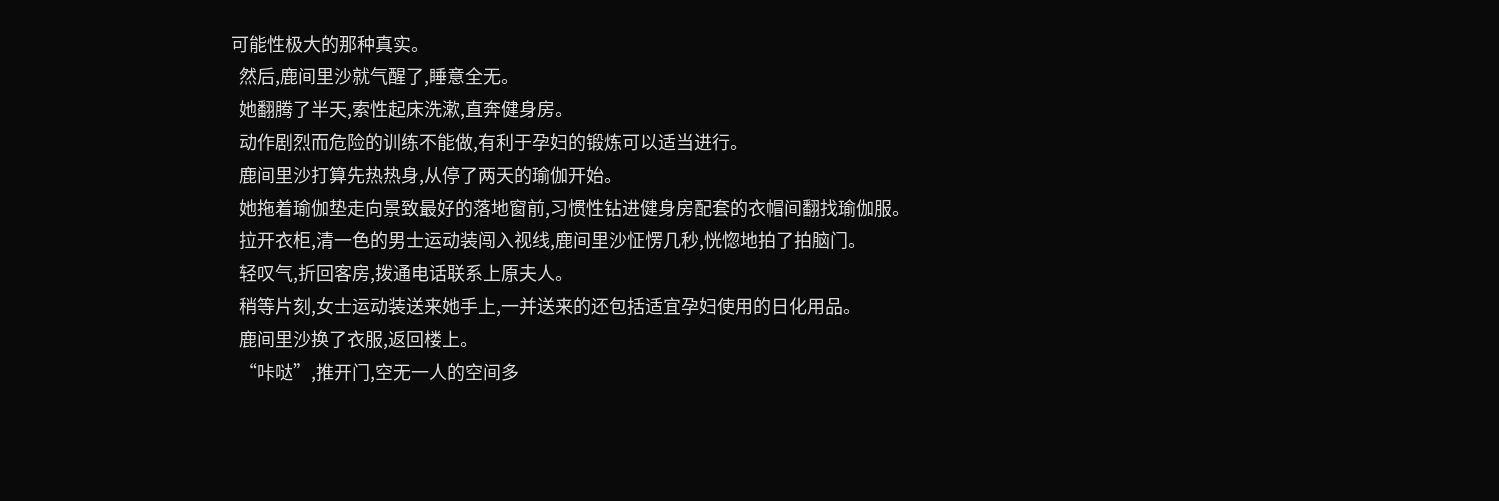可能性极大的那种真实。
  然后,鹿间里沙就气醒了,睡意全无。
  她翻腾了半天,索性起床洗漱,直奔健身房。
  动作剧烈而危险的训练不能做,有利于孕妇的锻炼可以适当进行。
  鹿间里沙打算先热热身,从停了两天的瑜伽开始。
  她拖着瑜伽垫走向景致最好的落地窗前,习惯性钻进健身房配套的衣帽间翻找瑜伽服。
  拉开衣柜,清一色的男士运动装闯入视线,鹿间里沙怔愣几秒,恍惚地拍了拍脑门。
  轻叹气,折回客房,拨通电话联系上原夫人。
  稍等片刻,女士运动装送来她手上,一并送来的还包括适宜孕妇使用的日化用品。
  鹿间里沙换了衣服,返回楼上。
  “咔哒”,推开门,空无一人的空间多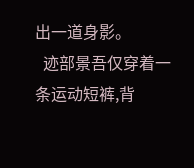出一道身影。
  迹部景吾仅穿着一条运动短裤,背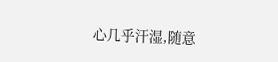心几乎汗湿,随意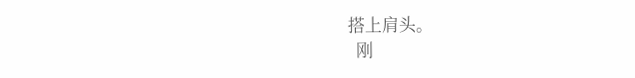搭上肩头。
  刚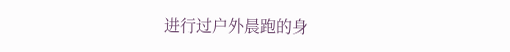进行过户外晨跑的身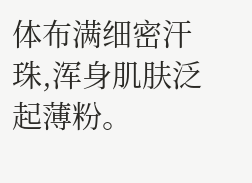体布满细密汗珠,浑身肌肤泛起薄粉。